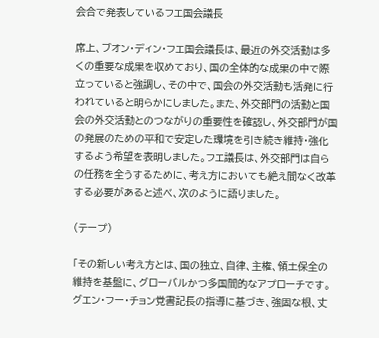会合で発表しているフエ国会議長

席上、ブオン・ディン・フエ国会議長は、最近の外交活動は多くの重要な成果を収めており、国の全体的な成果の中で際立っていると強調し、その中で、国会の外交活動も活発に行われていると明らかにしました。また、外交部門の活動と国会の外交活動とのつながりの重要性を確認し、外交部門が国の発展のための平和で安定した環境を引き続き維持・強化するよう希望を表明しました。フエ議長は、外交部門は自らの任務を全うするために、考え方においても絶え間なく改革する必要があると述べ、次のように語りました。

(テープ)

「その新しい考え方とは、国の独立、自律、主権、領土保全の維持を基盤に、グローバルかつ多国間的なアプローチです。グエン・フー・チョン党書記長の指導に基づき、強固な根、丈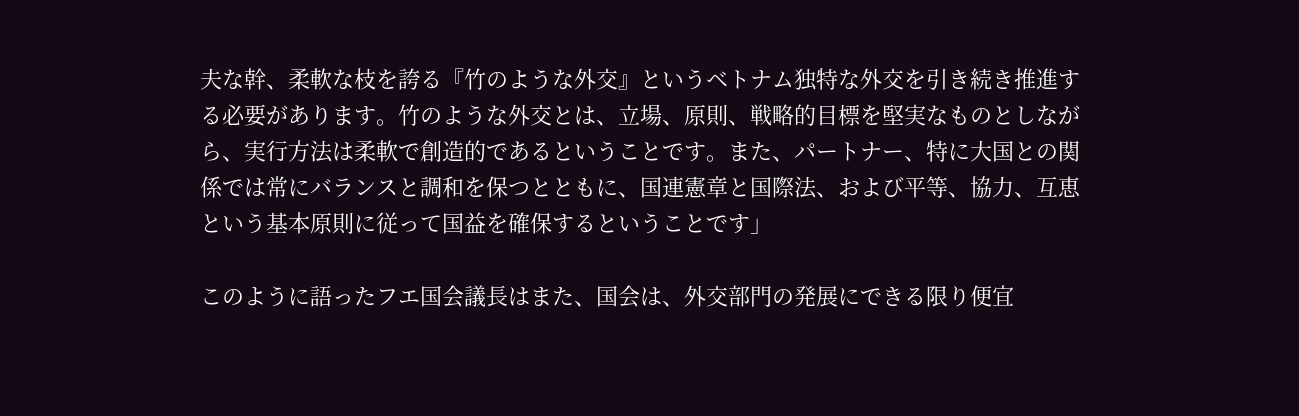夫な幹、柔軟な枝を誇る『竹のような外交』というベトナム独特な外交を引き続き推進する必要があります。竹のような外交とは、立場、原則、戦略的目標を堅実なものとしながら、実行方法は柔軟で創造的であるということです。また、パートナー、特に大国との関係では常にバランスと調和を保つとともに、国連憲章と国際法、および平等、協力、互恵という基本原則に従って国益を確保するということです」

このように語ったフエ国会議長はまた、国会は、外交部門の発展にできる限り便宜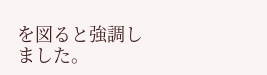を図ると強調しました。